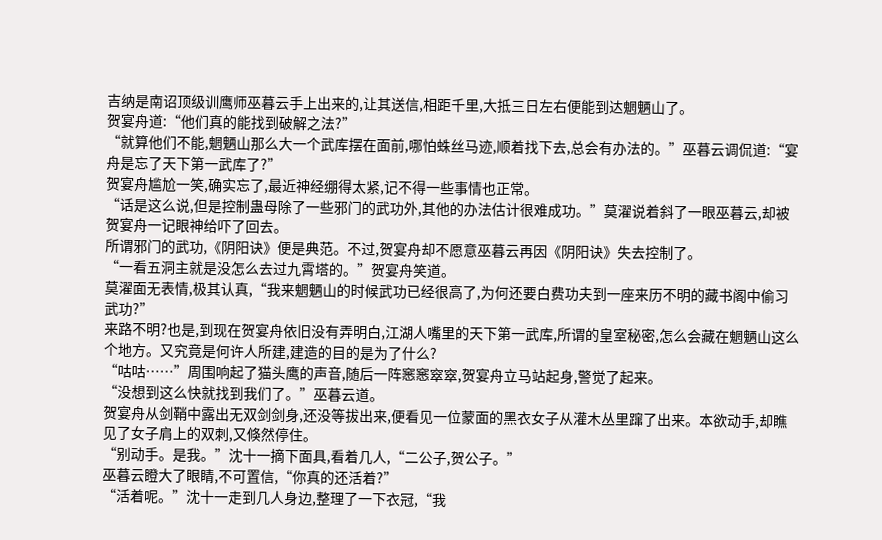吉纳是南诏顶级训鹰师巫暮云手上出来的,让其送信,相距千里,大抵三日左右便能到达魍魉山了。
贺宴舟道:“他们真的能找到破解之法?”
“就算他们不能,魍魉山那么大一个武库摆在面前,哪怕蛛丝马迹,顺着找下去,总会有办法的。”巫暮云调侃道:“宴舟是忘了天下第一武库了?”
贺宴舟尴尬一笑,确实忘了,最近神经绷得太紧,记不得一些事情也正常。
“话是这么说,但是控制蛊母除了一些邪门的武功外,其他的办法估计很难成功。”莫濯说着斜了一眼巫暮云,却被贺宴舟一记眼神给吓了回去。
所谓邪门的武功,《阴阳诀》便是典范。不过,贺宴舟却不愿意巫暮云再因《阴阳诀》失去控制了。
“一看五洞主就是没怎么去过九霄塔的。”贺宴舟笑道。
莫濯面无表情,极其认真,“我来魍魉山的时候武功已经很高了,为何还要白费功夫到一座来历不明的藏书阁中偷习武功?”
来路不明?也是,到现在贺宴舟依旧没有弄明白,江湖人嘴里的天下第一武库,所谓的皇室秘密,怎么会藏在魍魉山这么个地方。又究竟是何许人所建,建造的目的是为了什么?
“咕咕……”周围响起了猫头鹰的声音,随后一阵窸窸窣窣,贺宴舟立马站起身,警觉了起来。
“没想到这么快就找到我们了。”巫暮云道。
贺宴舟从剑鞘中露出无双剑剑身,还没等拔出来,便看见一位蒙面的黑衣女子从灌木丛里蹿了出来。本欲动手,却瞧见了女子肩上的双刺,又倏然停住。
“别动手。是我。”沈十一摘下面具,看着几人,“二公子,贺公子。”
巫暮云瞪大了眼睛,不可置信,“你真的还活着?”
“活着呢。”沈十一走到几人身边,整理了一下衣冠,“我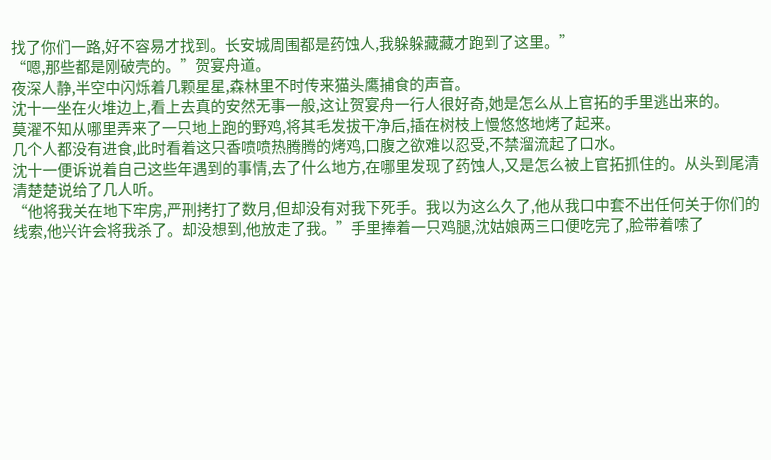找了你们一路,好不容易才找到。长安城周围都是药蚀人,我躲躲藏藏才跑到了这里。”
“嗯,那些都是刚破壳的。”贺宴舟道。
夜深人静,半空中闪烁着几颗星星,森林里不时传来猫头鹰捕食的声音。
沈十一坐在火堆边上,看上去真的安然无事一般,这让贺宴舟一行人很好奇,她是怎么从上官拓的手里逃出来的。
莫濯不知从哪里弄来了一只地上跑的野鸡,将其毛发拔干净后,插在树枝上慢悠悠地烤了起来。
几个人都没有进食,此时看着这只香喷喷热腾腾的烤鸡,口腹之欲难以忍受,不禁溜流起了口水。
沈十一便诉说着自己这些年遇到的事情,去了什么地方,在哪里发现了药蚀人,又是怎么被上官拓抓住的。从头到尾清清楚楚说给了几人听。
“他将我关在地下牢房,严刑拷打了数月,但却没有对我下死手。我以为这么久了,他从我口中套不出任何关于你们的线索,他兴许会将我杀了。却没想到,他放走了我。”手里捧着一只鸡腿,沈姑娘两三口便吃完了,脸带着嗦了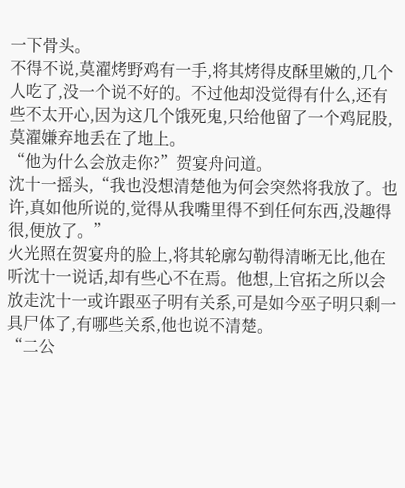一下骨头。
不得不说,莫濯烤野鸡有一手,将其烤得皮酥里嫩的,几个人吃了,没一个说不好的。不过他却没觉得有什么,还有些不太开心,因为这几个饿死鬼,只给他留了一个鸡屁股,莫濯嫌弃地丢在了地上。
“他为什么会放走你?”贺宴舟问道。
沈十一摇头,“我也没想清楚他为何会突然将我放了。也许,真如他所说的,觉得从我嘴里得不到任何东西,没趣得很,便放了。”
火光照在贺宴舟的脸上,将其轮廓勾勒得清晰无比,他在听沈十一说话,却有些心不在焉。他想,上官拓之所以会放走沈十一或许跟巫子明有关系,可是如今巫子明只剩一具尸体了,有哪些关系,他也说不清楚。
“二公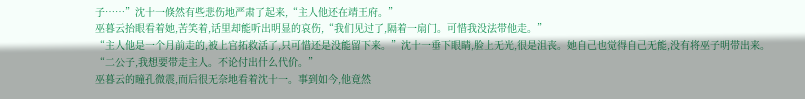子……”沈十一倏然有些悲伤地严肃了起来,“主人他还在靖王府。”
巫暮云抬眼看着她,苦笑着,话里却能听出明显的哀伤,“我们见过了,隔着一扇门。可惜我没法带他走。”
“主人他是一个月前走的,被上官拓救活了,只可惜还是没能留下来。”沈十一垂下眼睛,脸上无光,很是沮丧。她自己也觉得自己无能,没有将巫子明带出来。
“二公子,我想要带走主人。不论付出什么代价。”
巫暮云的瞳孔微震,而后很无奈地看着沈十一。事到如今,他竟然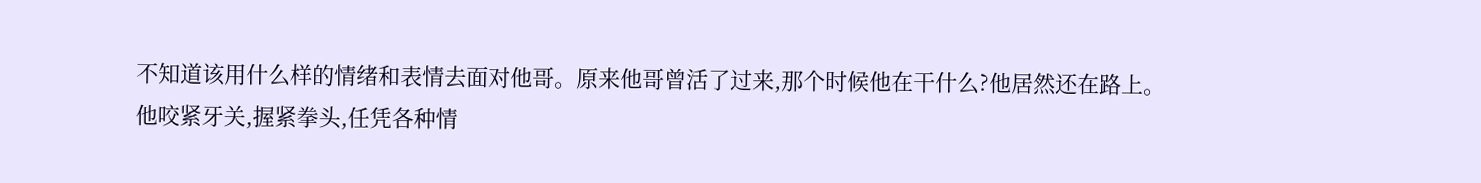不知道该用什么样的情绪和表情去面对他哥。原来他哥曾活了过来,那个时候他在干什么?他居然还在路上。
他咬紧牙关,握紧拳头,任凭各种情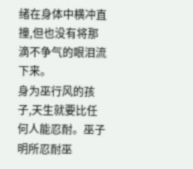绪在身体中横冲直撞,但也没有将那滴不争气的眼泪流下来。
身为巫行风的孩子,天生就要比任何人能忍耐。巫子明所忍耐巫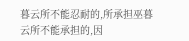暮云所不能忍耐的,所承担巫暮云所不能承担的,因